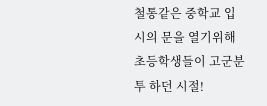철통같은 중학교 입시의 문을 열기위해 초등학생들이 고군분투 하던 시절!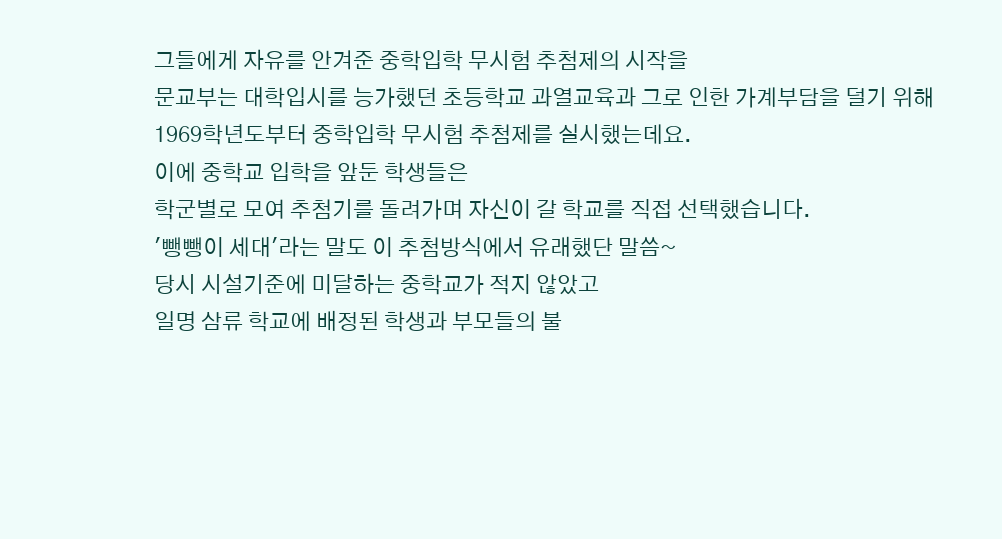그들에게 자유를 안겨준 중학입학 무시험 추첨제의 시작을
문교부는 대학입시를 능가했던 초등학교 과열교육과 그로 인한 가계부담을 덜기 위해
1969학년도부터 중학입학 무시험 추첨제를 실시했는데요.
이에 중학교 입학을 앞둔 학생들은
학군별로 모여 추첨기를 돌려가며 자신이 갈 학교를 직접 선택했습니다.
'뺑뺑이 세대'라는 말도 이 추첨방식에서 유래했단 말씀~
당시 시설기준에 미달하는 중학교가 적지 않았고
일명 삼류 학교에 배정된 학생과 부모들의 불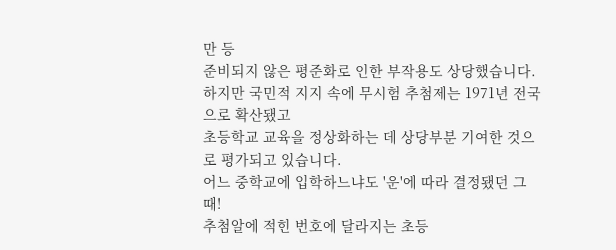만 등
준비되지 않은 평준화로 인한 부작용도 상당했습니다.
하지만 국민적 지지 속에 무시험 추첨제는 1971년 전국으로 확산됐고
초등학교 교육을 정상화하는 데 상당부분 기여한 것으로 평가되고 있습니다.
어느 중학교에 입학하느냐도 '운'에 따라 결정됐던 그 때!
추첨알에 적힌 번호에 달라지는 초등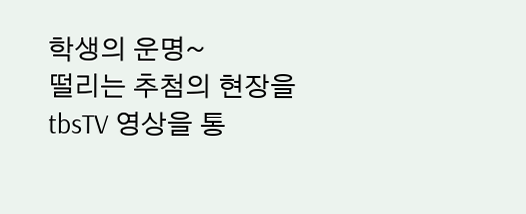학생의 운명~
떨리는 추첨의 현장을 tbsTV 영상을 통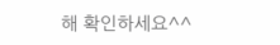해 확인하세요^^